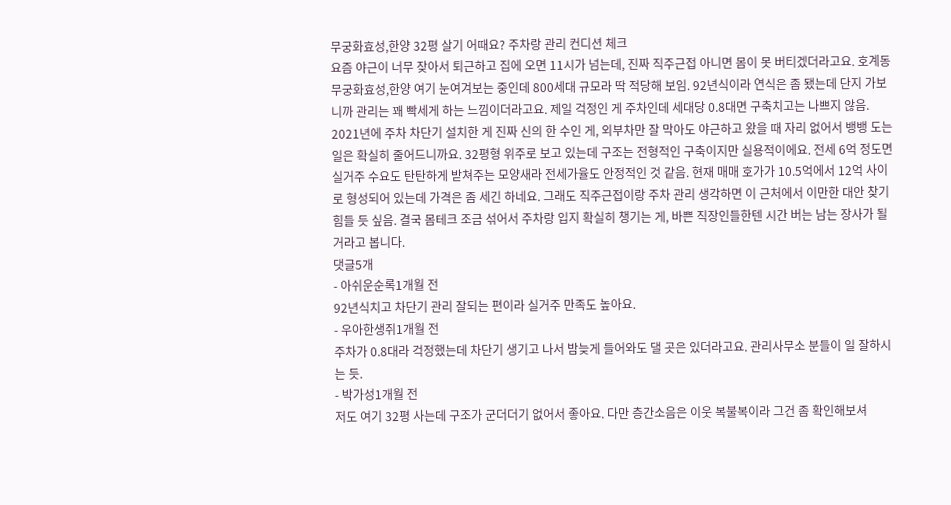무궁화효성,한양 32평 살기 어때요? 주차랑 관리 컨디션 체크
요즘 야근이 너무 잦아서 퇴근하고 집에 오면 11시가 넘는데, 진짜 직주근접 아니면 몸이 못 버티겠더라고요. 호계동 무궁화효성,한양 여기 눈여겨보는 중인데 800세대 규모라 딱 적당해 보임. 92년식이라 연식은 좀 됐는데 단지 가보니까 관리는 꽤 빡세게 하는 느낌이더라고요. 제일 걱정인 게 주차인데 세대당 0.8대면 구축치고는 나쁘지 않음. 2021년에 주차 차단기 설치한 게 진짜 신의 한 수인 게, 외부차만 잘 막아도 야근하고 왔을 때 자리 없어서 뱅뱅 도는 일은 확실히 줄어드니까요. 32평형 위주로 보고 있는데 구조는 전형적인 구축이지만 실용적이에요. 전세 6억 정도면 실거주 수요도 탄탄하게 받쳐주는 모양새라 전세가율도 안정적인 것 같음. 현재 매매 호가가 10.5억에서 12억 사이로 형성되어 있는데 가격은 좀 세긴 하네요. 그래도 직주근접이랑 주차 관리 생각하면 이 근처에서 이만한 대안 찾기 힘들 듯 싶음. 결국 몸테크 조금 섞어서 주차랑 입지 확실히 챙기는 게, 바쁜 직장인들한텐 시간 버는 남는 장사가 될 거라고 봅니다.
댓글5개
- 아쉬운순록1개월 전
92년식치고 차단기 관리 잘되는 편이라 실거주 만족도 높아요.
- 우아한생쥐1개월 전
주차가 0.8대라 걱정했는데 차단기 생기고 나서 밤늦게 들어와도 댈 곳은 있더라고요. 관리사무소 분들이 일 잘하시는 듯.
- 박가성1개월 전
저도 여기 32평 사는데 구조가 군더더기 없어서 좋아요. 다만 층간소음은 이웃 복불복이라 그건 좀 확인해보셔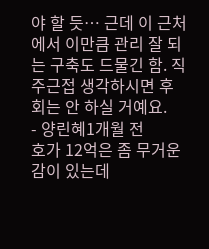야 할 듯… 근데 이 근처에서 이만큼 관리 잘 되는 구축도 드물긴 함. 직주근접 생각하시면 후회는 안 하실 거예요.
- 양린혜1개월 전
호가 12억은 좀 무거운 감이 있는데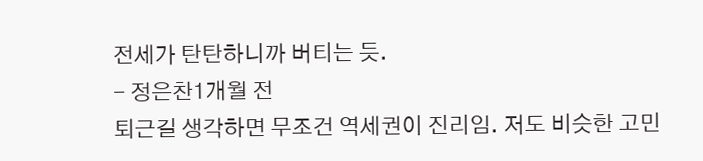전세가 탄탄하니까 버티는 듯.
- 정은찬1개월 전
퇴근길 생각하면 무조건 역세권이 진리임. 저도 비슷한 고민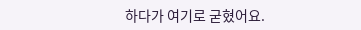하다가 여기로 굳혔어요.